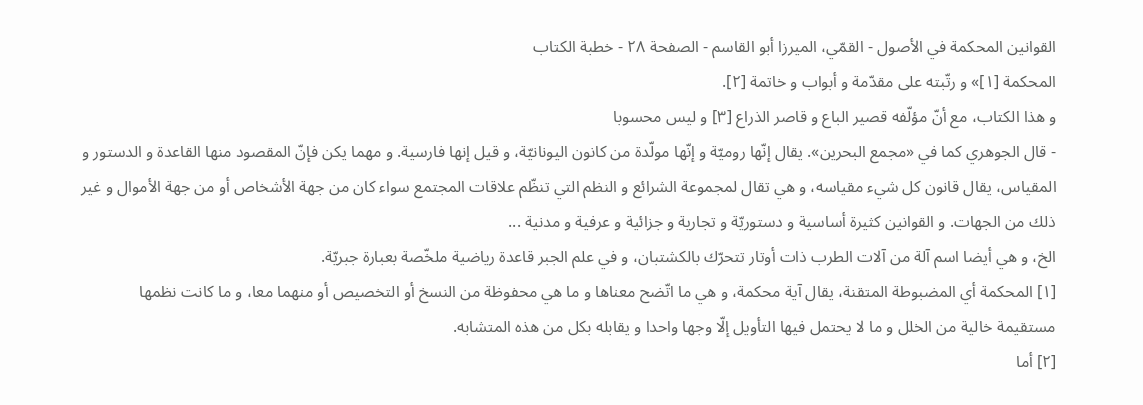القوانين المحكمة في الأصول - القمّي، الميرزا أبو القاسم - الصفحة ٢٨ - خطبة الكتاب
المحكمة [١]» و رتّبته على مقدّمة و أبواب و خاتمة [٢].
و هذا الكتاب، مع أنّ مؤلّفه قصير الباع و قاصر الذراع [٣] و ليس محسوبا
- قال الجوهري كما في «مجمع البحرين». يقال إنّها روميّة و إنّها مولّدة من كانون اليونانيّة، و قيل إنها فارسية. و مهما يكن فإنّ المقصود منها القاعدة و الدستور و المقياس، يقال قانون كل شيء مقياسه، و هي تقال لمجموعة الشرائع و النظم التي تنظّم علاقات المجتمع سواء كان من جهة الأشخاص أو من جهة الأموال و غير ذلك من الجهات. و القوانين كثيرة أساسية و دستوريّة و تجارية و جزائية و عرفية و مدنية ...
الخ، و هي أيضا اسم آلة من آلات الطرب ذات أوتار تتحرّك بالكشتبان، و في علم الجبر قاعدة رياضية ملخّصة بعبارة جبريّة.
[١] المحكمة أي المضبوطة المتقنة، يقال آية محكمة، و هي ما اتّضح معناها و ما هي محفوظة من النسخ أو التخصيص أو منهما معا، و ما كانت نظمها مستقيمة خالية من الخلل و ما لا يحتمل فيها التأويل إلّا وجها واحدا و يقابله بكل من هذه المتشابه.
[٢] أما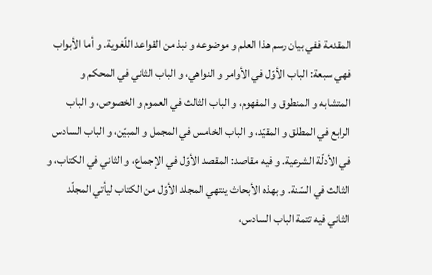المقدمة ففي بيان رسم هذا العلم و موضوعه و نبذ من القواعد اللّغوية. و أما الأبواب فهي سبعة: الباب الأوّل في الأوامر و النواهي، و الباب الثاني في المحكم و المتشابه و المنطوق و المفهوم، و الباب الثالث في العموم و الخصوص، و الباب الرابع في المطلق و المقيّد، و الباب الخامس في المجمل و المبيّن، و الباب السادس في الأدلّة الشرعية. و فيه مقاصد: المقصد الأوّل في الإجماع، و الثاني في الكتاب، و الثالث في السّنة. و بهذه الأبحاث ينتهي المجلد الأوّل من الكتاب ليأتي المجلّد الثاني فيه تتمة الباب السادس،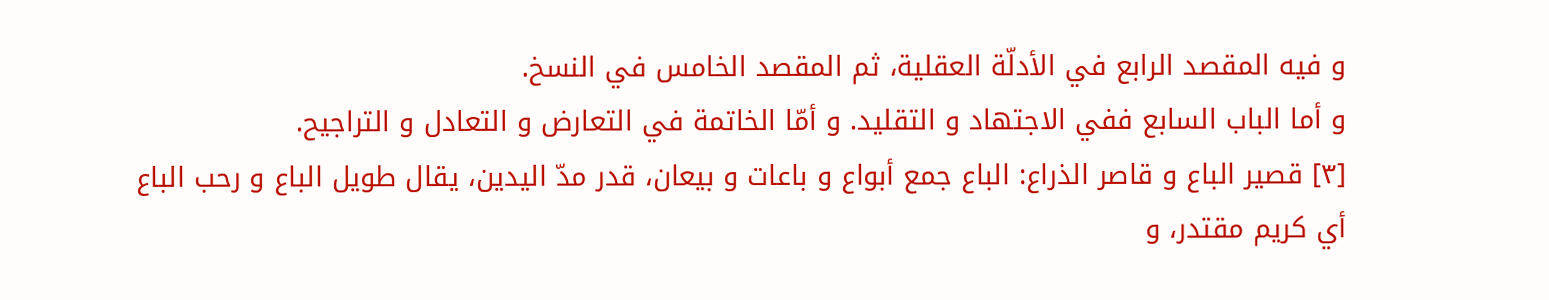و فيه المقصد الرابع في الأدلّة العقلية، ثم المقصد الخامس في النسخ.
و أما الباب السابع ففي الاجتهاد و التقليد. و أمّا الخاتمة في التعارض و التعادل و التراجيح.
[٣] قصير الباع و قاصر الذراع: الباع جمع أبواع و باعات و بيعان، قدر مدّ اليدين، يقال طويل الباع و رحب الباع أي كريم مقتدر، و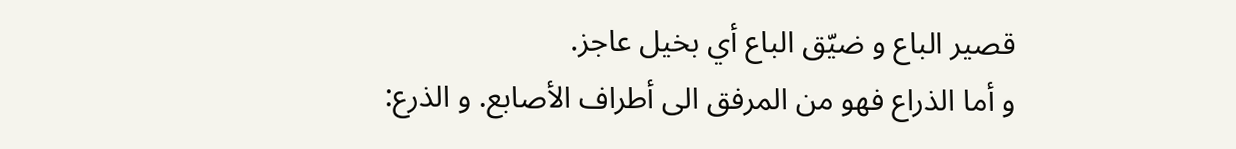قصير الباع و ضيّق الباع أي بخيل عاجز.
و أما الذراع فهو من المرفق الى أطراف الأصابع. و الذرع: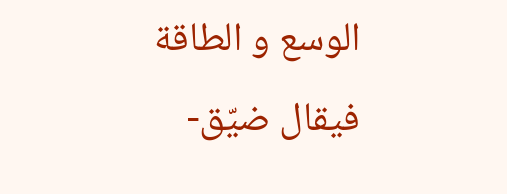الوسع و الطاقة فيقال ضيّق-